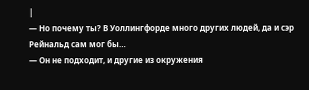|
— Но почему ты? В Уоллингфорде много других людей, да и сэр Рейнальд сам мог бы…
— Он не подходит, и другие из окружения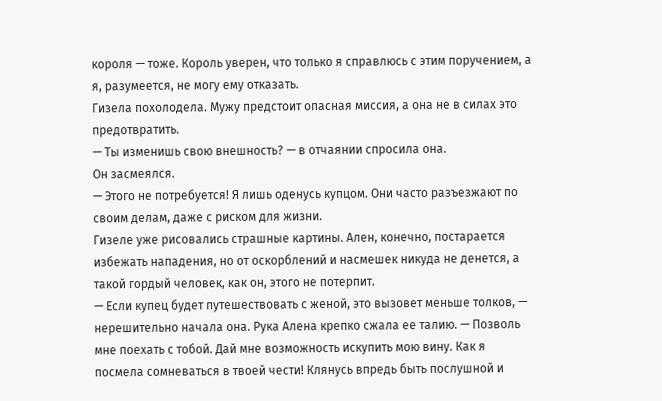короля — тоже. Король уверен, что только я справлюсь с этим поручением, а я, разумеется, не могу ему отказать.
Гизела похолодела. Мужу предстоит опасная миссия, а она не в силах это предотвратить.
— Ты изменишь свою внешность? — в отчаянии спросила она.
Он засмеялся.
— Этого не потребуется! Я лишь оденусь купцом. Они часто разъезжают по своим делам, даже с риском для жизни.
Гизеле уже рисовались страшные картины. Ален, конечно, постарается избежать нападения, но от оскорблений и насмешек никуда не денется, а такой гордый человек, как он, этого не потерпит.
— Если купец будет путешествовать с женой, это вызовет меньше толков, — нерешительно начала она. Рука Алена крепко сжала ее талию. — Позволь мне поехать с тобой. Дай мне возможность искупить мою вину. Как я посмела сомневаться в твоей чести! Клянусь впредь быть послушной и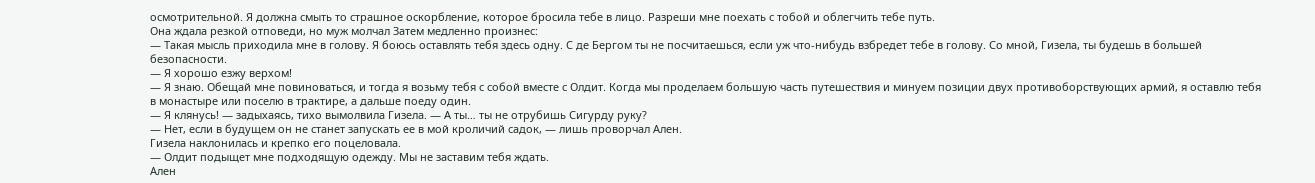осмотрительной. Я должна смыть то страшное оскорбление, которое бросила тебе в лицо. Разреши мне поехать с тобой и облегчить тебе путь.
Она ждала резкой отповеди, но муж молчал Затем медленно произнес:
— Такая мысль приходила мне в голову. Я боюсь оставлять тебя здесь одну. С де Бергом ты не посчитаешься, если уж что-нибудь взбредет тебе в голову. Со мной, Гизела, ты будешь в большей безопасности.
— Я хорошо езжу верхом!
— Я знаю. Обещай мне повиноваться, и тогда я возьму тебя с собой вместе с Олдит. Когда мы проделаем большую часть путешествия и минуем позиции двух противоборствующих армий, я оставлю тебя в монастыре или поселю в трактире, а дальше поеду один.
— Я клянусь! — задыхаясь, тихо вымолвила Гизела. — А ты… ты не отрубишь Сигурду руку?
— Нет, если в будущем он не станет запускать ее в мой кроличий садок, — лишь проворчал Ален.
Гизела наклонилась и крепко его поцеловала.
— Олдит подыщет мне подходящую одежду. Мы не заставим тебя ждать.
Ален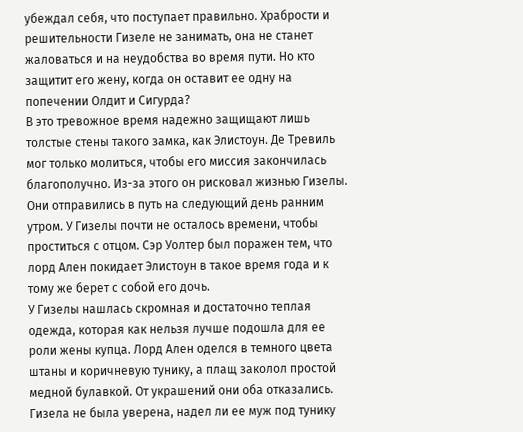убеждал себя, что поступает правильно. Храбрости и решительности Гизеле не занимать, она не станет жаловаться и на неудобства во время пути. Но кто защитит его жену, когда он оставит ее одну на попечении Олдит и Сигурда?
В это тревожное время надежно защищают лишь толстые стены такого замка, как Элистоун. Де Тревиль мог только молиться, чтобы его миссия закончилась благополучно. Из-за этого он рисковал жизнью Гизелы.
Они отправились в путь на следующий день ранним утром. У Гизелы почти не осталось времени, чтобы проститься с отцом. Сэр Уолтер был поражен тем, что лорд Ален покидает Элистоун в такое время года и к тому же берет с собой его дочь.
У Гизелы нашлась скромная и достаточно теплая одежда, которая как нельзя лучше подошла для ее роли жены купца. Лорд Ален оделся в темного цвета штаны и коричневую тунику, а плащ заколол простой медной булавкой. От украшений они оба отказались.
Гизела не была уверена, надел ли ее муж под тунику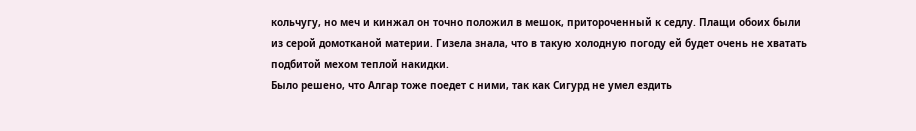кольчугу, но меч и кинжал он точно положил в мешок, притороченный к седлу. Плащи обоих были из серой домотканой материи. Гизела знала, что в такую холодную погоду ей будет очень не хватать подбитой мехом теплой накидки.
Было решено, что Алгар тоже поедет с ними, так как Сигурд не умел ездить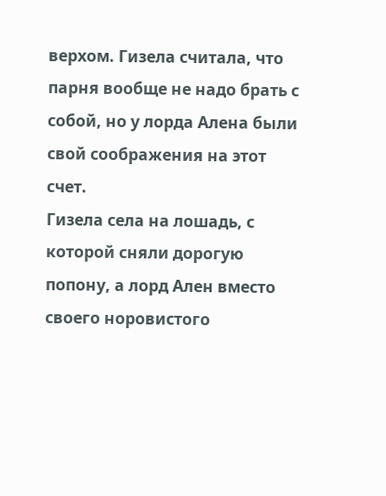верхом. Гизела считала, что парня вообще не надо брать с собой, но у лорда Алена были свой соображения на этот счет.
Гизела села на лошадь, с которой сняли дорогую попону, а лорд Ален вместо своего норовистого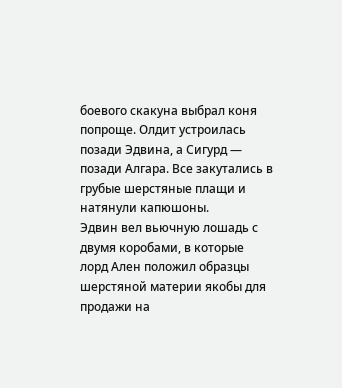боевого скакуна выбрал коня попроще. Олдит устроилась позади Эдвина, а Сигурд — позади Алгара. Все закутались в грубые шерстяные плащи и натянули капюшоны.
Эдвин вел вьючную лошадь с двумя коробами, в которые лорд Ален положил образцы шерстяной материи якобы для продажи на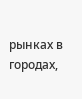рынках в городах,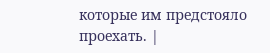которые им предстояло проехать. |